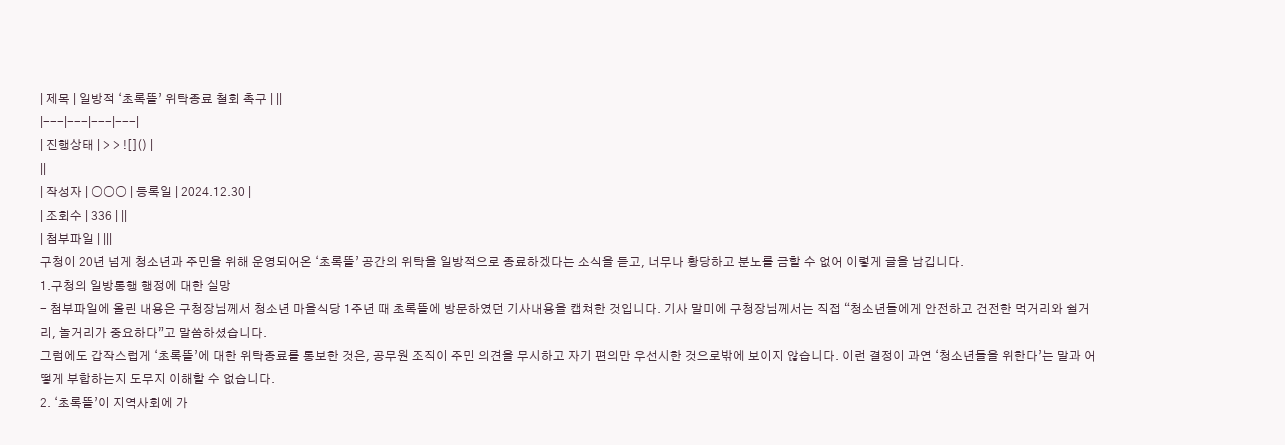| 제목 | 일방적 ‘초록뜰’ 위탁종료 철회 촉구 | ||
|---|---|---|---|
| 진행상태 | > > ![]() |
||
| 작성자 | ○○○ | 등록일 | 2024.12.30 |
| 조회수 | 336 | ||
| 첨부파일 | |||
구청이 20년 넘게 청소년과 주민을 위해 운영되어온 ‘초록뜰’ 공간의 위탁을 일방적으로 종료하겠다는 소식을 듣고, 너무나 황당하고 분노를 금할 수 없어 이렇게 글을 남깁니다.
1.구청의 일방통행 행정에 대한 실망
- 첨부파일에 올린 내용은 구청장님께서 청소년 마을식당 1주년 때 초록뜰에 방문하였던 기사내용을 캡쳐한 것입니다. 기사 말미에 구청장님께서는 직접 “청소년들에게 안전하고 건전한 먹거리와 쉴거리, 놀거리가 중요하다”고 말씀하셨습니다.
그럼에도 갑작스럽게 ‘초록뜰’에 대한 위탁종료를 통보한 것은, 공무원 조직이 주민 의견을 무시하고 자기 편의만 우선시한 것으로밖에 보이지 않습니다. 이런 결정이 과연 ‘청소년들을 위한다’는 말과 어떻게 부합하는지 도무지 이해할 수 없습니다.
2. ‘초록뜰’이 지역사회에 가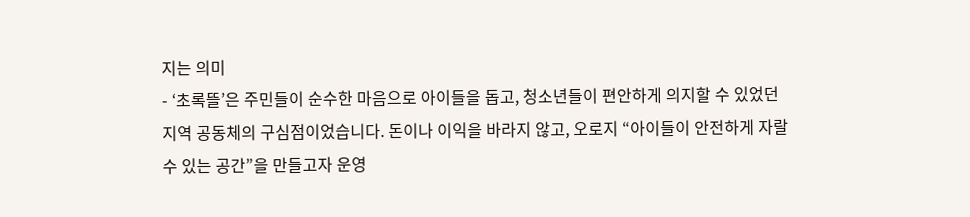지는 의미
- ‘초록뜰’은 주민들이 순수한 마음으로 아이들을 돕고, 청소년들이 편안하게 의지할 수 있었던 지역 공동체의 구심점이었습니다. 돈이나 이익을 바라지 않고, 오로지 “아이들이 안전하게 자랄 수 있는 공간”을 만들고자 운영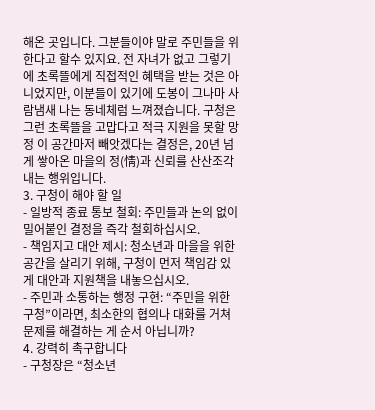해온 곳입니다. 그분들이야 말로 주민들을 위한다고 할수 있지요. 전 자녀가 없고 그렇기에 초록뜰에게 직접적인 혜택을 받는 것은 아니었지만, 이분들이 있기에 도봉이 그나마 사람냄새 나는 동네체럼 느껴졌습니다. 구청은 그런 초록뜰을 고맙다고 적극 지원을 못할 망정 이 공간마저 빼앗겠다는 결정은, 20년 넘게 쌓아온 마을의 정(情)과 신뢰를 산산조각 내는 행위입니다.
3. 구청이 해야 할 일
- 일방적 종료 통보 철회: 주민들과 논의 없이 밀어붙인 결정을 즉각 철회하십시오.
- 책임지고 대안 제시: 청소년과 마을을 위한 공간을 살리기 위해, 구청이 먼저 책임감 있게 대안과 지원책을 내놓으십시오.
- 주민과 소통하는 행정 구현: “주민을 위한 구청”이라면, 최소한의 협의나 대화를 거쳐 문제를 해결하는 게 순서 아닙니까?
4. 강력히 촉구합니다
- 구청장은 “청소년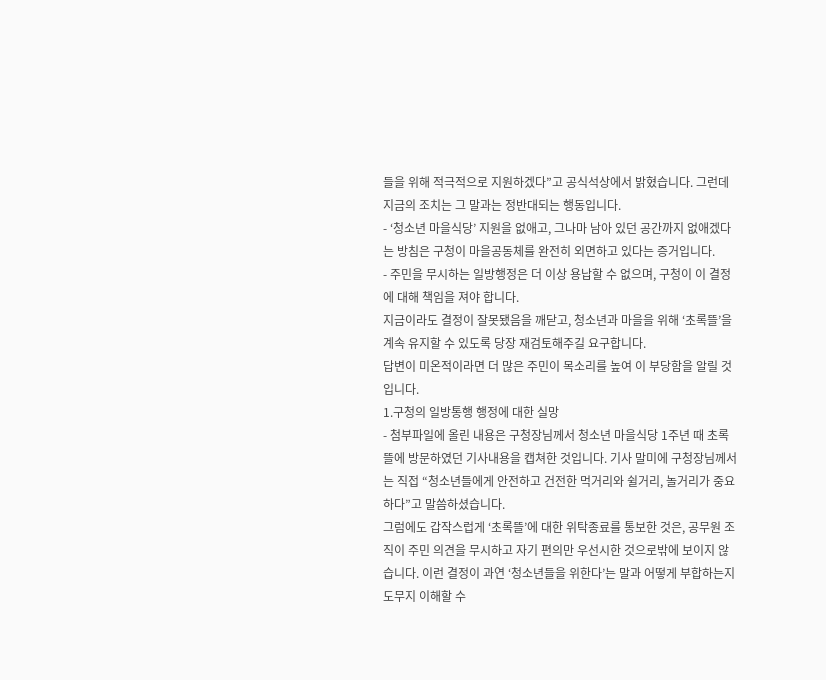들을 위해 적극적으로 지원하겠다”고 공식석상에서 밝혔습니다. 그런데 지금의 조치는 그 말과는 정반대되는 행동입니다.
- ‘청소년 마을식당’ 지원을 없애고, 그나마 남아 있던 공간까지 없애겠다는 방침은 구청이 마을공동체를 완전히 외면하고 있다는 증거입니다.
- 주민을 무시하는 일방행정은 더 이상 용납할 수 없으며, 구청이 이 결정에 대해 책임을 져야 합니다.
지금이라도 결정이 잘못됐음을 깨닫고, 청소년과 마을을 위해 ‘초록뜰’을 계속 유지할 수 있도록 당장 재검토해주길 요구합니다.
답변이 미온적이라면 더 많은 주민이 목소리를 높여 이 부당함을 알릴 것입니다.
1.구청의 일방통행 행정에 대한 실망
- 첨부파일에 올린 내용은 구청장님께서 청소년 마을식당 1주년 때 초록뜰에 방문하였던 기사내용을 캡쳐한 것입니다. 기사 말미에 구청장님께서는 직접 “청소년들에게 안전하고 건전한 먹거리와 쉴거리, 놀거리가 중요하다”고 말씀하셨습니다.
그럼에도 갑작스럽게 ‘초록뜰’에 대한 위탁종료를 통보한 것은, 공무원 조직이 주민 의견을 무시하고 자기 편의만 우선시한 것으로밖에 보이지 않습니다. 이런 결정이 과연 ‘청소년들을 위한다’는 말과 어떻게 부합하는지 도무지 이해할 수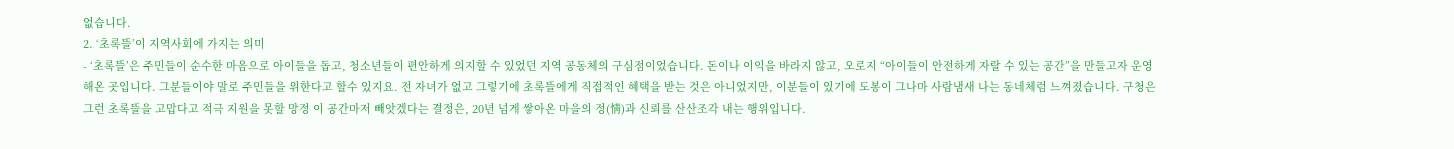없습니다.
2. ‘초록뜰’이 지역사회에 가지는 의미
- ‘초록뜰’은 주민들이 순수한 마음으로 아이들을 돕고, 청소년들이 편안하게 의지할 수 있었던 지역 공동체의 구심점이었습니다. 돈이나 이익을 바라지 않고, 오로지 “아이들이 안전하게 자랄 수 있는 공간”을 만들고자 운영해온 곳입니다. 그분들이야 말로 주민들을 위한다고 할수 있지요. 전 자녀가 없고 그렇기에 초록뜰에게 직접적인 혜택을 받는 것은 아니었지만, 이분들이 있기에 도봉이 그나마 사람냄새 나는 동네체럼 느껴졌습니다. 구청은 그런 초록뜰을 고맙다고 적극 지원을 못할 망정 이 공간마저 빼앗겠다는 결정은, 20년 넘게 쌓아온 마을의 정(情)과 신뢰를 산산조각 내는 행위입니다.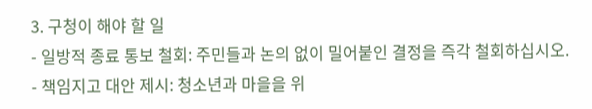3. 구청이 해야 할 일
- 일방적 종료 통보 철회: 주민들과 논의 없이 밀어붙인 결정을 즉각 철회하십시오.
- 책임지고 대안 제시: 청소년과 마을을 위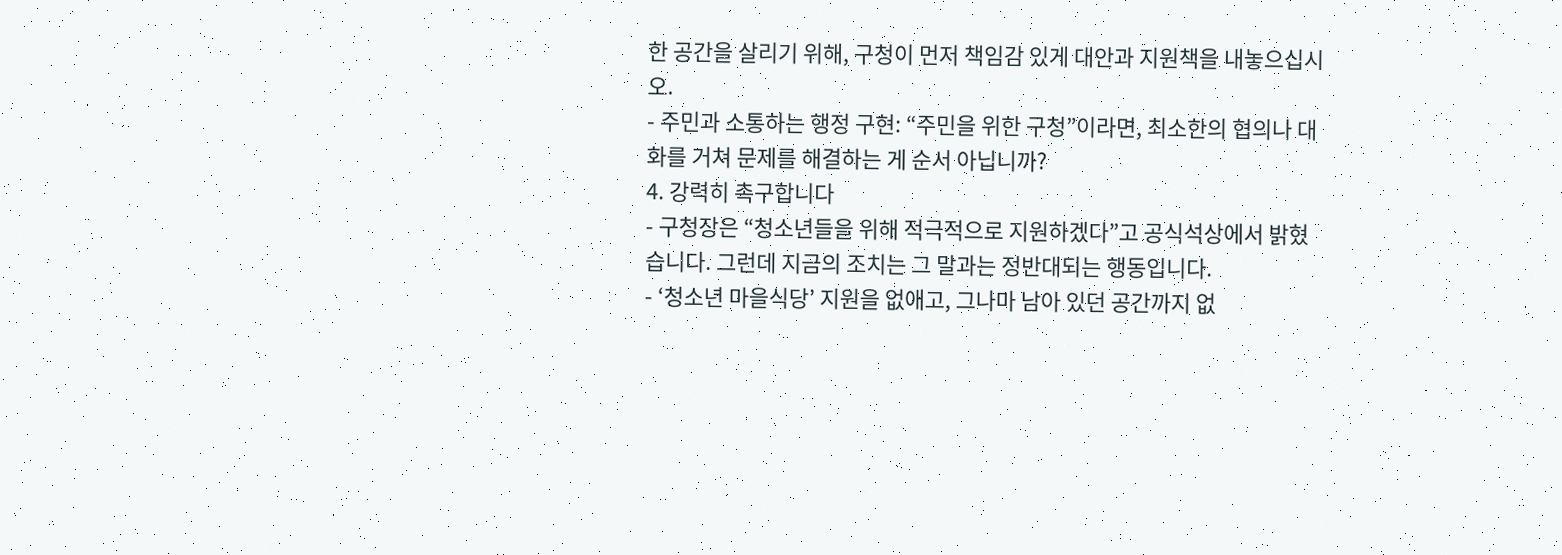한 공간을 살리기 위해, 구청이 먼저 책임감 있게 대안과 지원책을 내놓으십시오.
- 주민과 소통하는 행정 구현: “주민을 위한 구청”이라면, 최소한의 협의나 대화를 거쳐 문제를 해결하는 게 순서 아닙니까?
4. 강력히 촉구합니다
- 구청장은 “청소년들을 위해 적극적으로 지원하겠다”고 공식석상에서 밝혔습니다. 그런데 지금의 조치는 그 말과는 정반대되는 행동입니다.
- ‘청소년 마을식당’ 지원을 없애고, 그나마 남아 있던 공간까지 없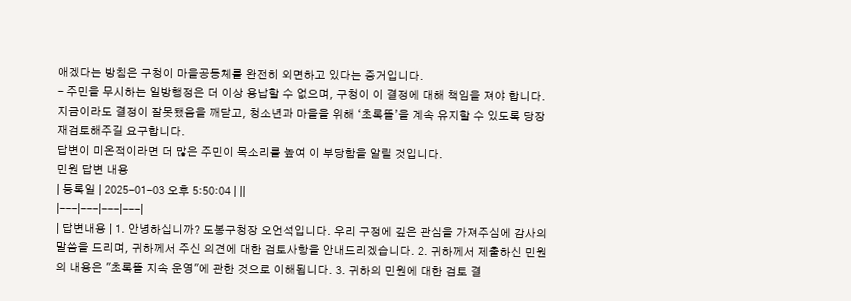애겠다는 방침은 구청이 마을공동체를 완전히 외면하고 있다는 증거입니다.
- 주민을 무시하는 일방행정은 더 이상 용납할 수 없으며, 구청이 이 결정에 대해 책임을 져야 합니다.
지금이라도 결정이 잘못됐음을 깨닫고, 청소년과 마을을 위해 ‘초록뜰’을 계속 유지할 수 있도록 당장 재검토해주길 요구합니다.
답변이 미온적이라면 더 많은 주민이 목소리를 높여 이 부당함을 알릴 것입니다.
민원 답변 내용
| 등록일 | 2025-01-03 오후 5:50:04 | ||
|---|---|---|---|
| 답변내용 | 1. 안녕하십니까? 도봉구청장 오언석입니다. 우리 구정에 깊은 관심을 가져주심에 감사의 말씀을 드리며, 귀하께서 주신 의견에 대한 검토사항을 안내드리겠습니다. 2. 귀하께서 제출하신 민원의 내용은 "초록뜰 지속 운영"에 관한 것으로 이해됩니다. 3. 귀하의 민원에 대한 검토 결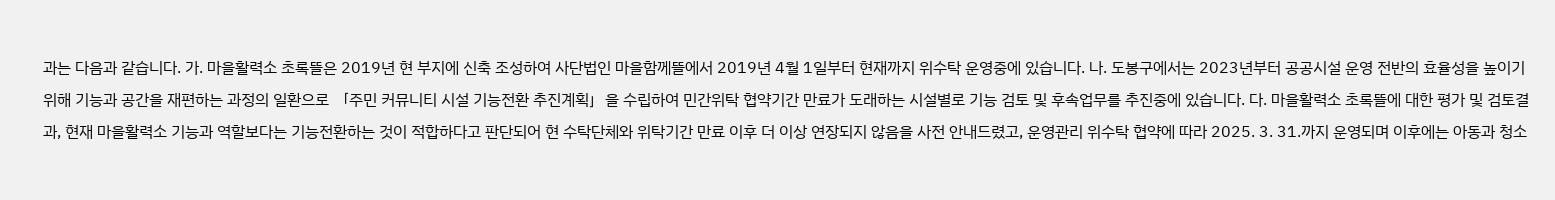과는 다음과 같습니다. 가. 마을활력소 초록뜰은 2019년 현 부지에 신축 조성하여 사단법인 마을함께뜰에서 2019년 4월 1일부터 현재까지 위수탁 운영중에 있습니다. 나. 도봉구에서는 2023년부터 공공시설 운영 전반의 효율성을 높이기 위해 기능과 공간을 재편하는 과정의 일환으로 「주민 커뮤니티 시설 기능전환 추진계획」을 수립하여 민간위탁 협약기간 만료가 도래하는 시설별로 기능 검토 및 후속업무를 추진중에 있습니다. 다. 마을활력소 초록뜰에 대한 평가 및 검토결과, 현재 마을활력소 기능과 역할보다는 기능전환하는 것이 적합하다고 판단되어 현 수탁단체와 위탁기간 만료 이후 더 이상 연장되지 않음을 사전 안내드렸고, 운영관리 위수탁 협약에 따라 2025. 3. 31.까지 운영되며 이후에는 아동과 청소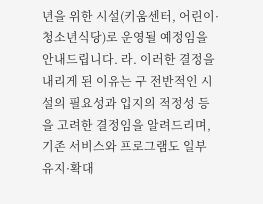년을 위한 시설(키움센터, 어린이·청소년식당)로 운영될 예정임을 안내드립니다. 라. 이러한 결정을 내리게 된 이유는 구 전반적인 시설의 필요성과 입지의 적정성 등을 고려한 결정임을 알려드리며, 기존 서비스와 프로그램도 일부 유지·확대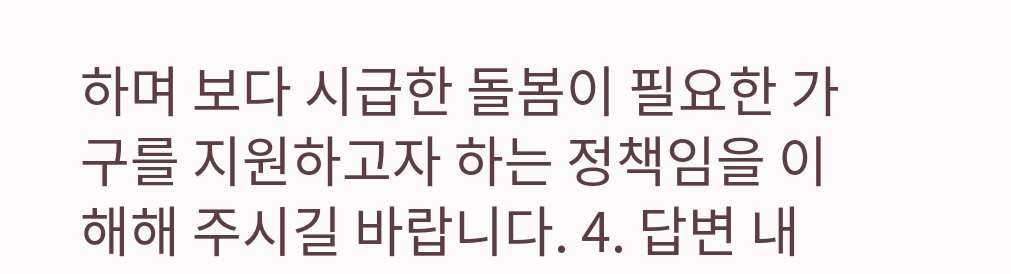하며 보다 시급한 돌봄이 필요한 가구를 지원하고자 하는 정책임을 이해해 주시길 바랍니다. 4. 답변 내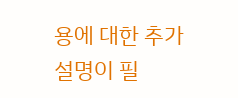용에 대한 추가 설명이 필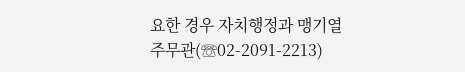요한 경우 자치행정과 맹기열주무관(☏02-2091-2213)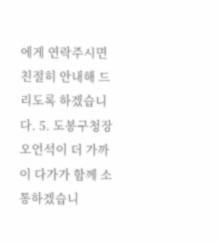에게 연락주시면 친절히 안내해 드리도록 하겠습니다. 5. 도봉구청장 오언석이 더 가까이 다가가 함께 소통하겠습니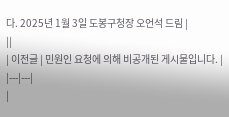다. 2025년 1월 3일 도봉구청장 오언석 드림 |
||
| 이전글 | 민원인 요청에 의해 비공개된 게시물입니다. |
|---|---|
|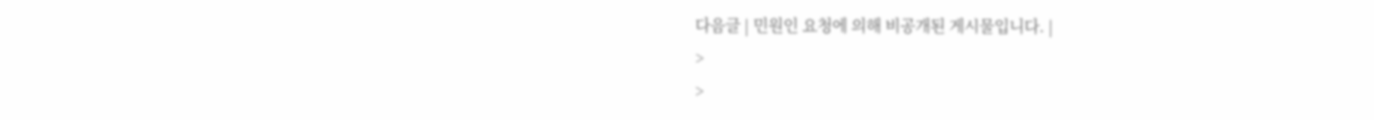다음글 | 민원인 요청에 의해 비공개된 게시물입니다. |
>
>